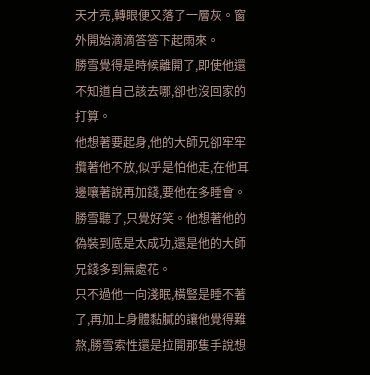天才亮,轉眼便又落了一層灰。窗外開始滴滴答答下起雨來。
勝雪覺得是時候離開了,即使他還不知道自己該去哪,卻也沒回家的打算。
他想著要起身,他的大師兄卻牢牢攬著他不放,似乎是怕他走,在他耳邊嚷著說再加錢,要他在多睡會。
勝雪聽了,只覺好笑。他想著他的偽裝到底是太成功,還是他的大師兄錢多到無處花。
只不過他一向淺眠,橫豎是睡不著了,再加上身體黏膩的讓他覺得難熬,勝雪索性還是拉開那隻手說想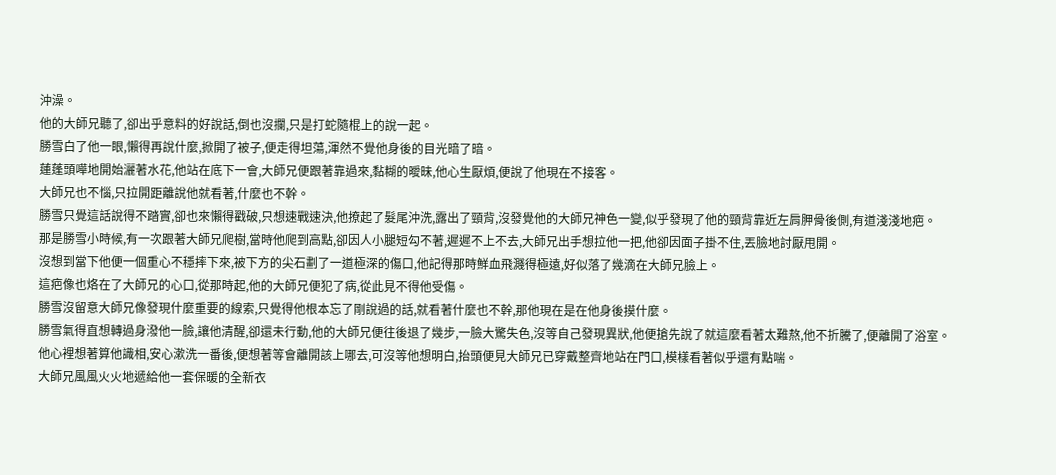沖澡。
他的大師兄聽了,卻出乎意料的好說話,倒也沒攔,只是打蛇隨棍上的說一起。
勝雪白了他一眼,懶得再說什麼,掀開了被子,便走得坦蕩,渾然不覺他身後的目光暗了暗。
蓮蓬頭嘩地開始灑著水花,他站在底下一會,大師兄便跟著靠過來,黏糊的曖昧,他心生厭煩,便說了他現在不接客。
大師兄也不惱,只拉開距離說他就看著,什麼也不幹。
勝雪只覺這話說得不踏實,卻也來懶得戳破,只想速戰速決,他撩起了髮尾沖洗,露出了頸背,沒發覺他的大師兄神色一變,似乎發現了他的頸背靠近左肩胛骨後側,有道淺淺地疤。
那是勝雪小時候,有一次跟著大師兄爬樹,當時他爬到高點,卻因人小腿短勾不著,遲遲不上不去,大師兄出手想拉他一把,他卻因面子掛不住,丟臉地討厭甩開。
沒想到當下他便一個重心不穩摔下來,被下方的尖石劃了一道極深的傷口,他記得那時鮮血飛濺得極遠,好似落了幾滴在大師兄臉上。
這疤像也烙在了大師兄的心口,從那時起,他的大師兄便犯了病,從此見不得他受傷。
勝雪沒留意大師兄像發現什麼重要的線索,只覺得他根本忘了剛說過的話,就看著什麼也不幹,那他現在是在他身後摸什麼。
勝雪氣得直想轉過身潑他一臉,讓他清醒,卻還未行動,他的大師兄便往後退了幾步,一臉大驚失色,沒等自己發現異狀,他便搶先說了就這麼看著太難熬,他不折騰了,便離開了浴室。
他心裡想著算他識相,安心漱洗一番後,便想著等會離開該上哪去,可沒等他想明白,抬頭便見大師兄已穿戴整齊地站在門口,模樣看著似乎還有點喘。
大師兄風風火火地遞給他一套保暖的全新衣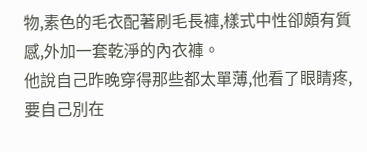物,素色的毛衣配著刷毛長褲,樣式中性卻頗有質感,外加一套乾淨的內衣褲。
他說自己昨晚穿得那些都太單薄,他看了眼睛疼,要自己別在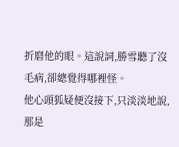折磨他的眼。這說詞,勝雪聽了沒毛病,卻總覺得哪裡怪。
他心頭狐疑便沒接下,只淡淡地說,那是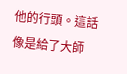他的行頭。這話像是給了大師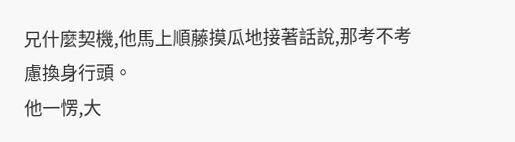兄什麼契機,他馬上順藤摸瓜地接著話說,那考不考慮換身行頭。
他一愣,大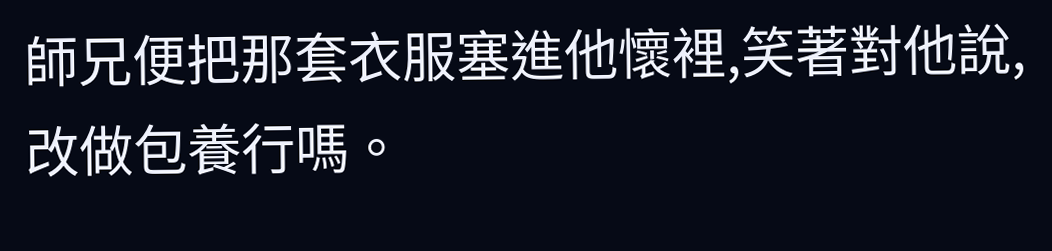師兄便把那套衣服塞進他懷裡,笑著對他說,改做包養行嗎。